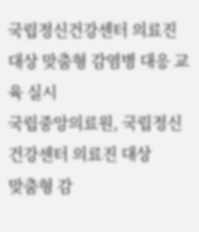국립정신건강센터 의료진 대상 맞춤형 감염병 대응 교육 실시
국립중앙의료원, 국립정신건강센터 의료진 대상
맞춤형 감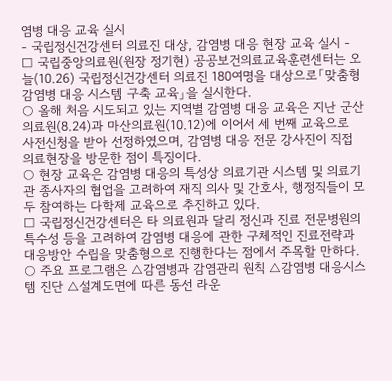염병 대응 교육 실시
- 국립정신건강센터 의료진 대상, 감염병 대응 현장 교육 실시 -
□ 국립중앙의료원(원장 정기현) 공공보건의료교육훈련센터는 오늘(10.26) 국립정신건강센터 의료진 180여명을 대상으로「맞춤형 감염병 대응 시스템 구축 교육」을 실시한다.
○ 올해 처음 시도되고 있는 지역별 감염병 대응 교육은 지난 군산의료원(8.24)과 마산의료원(10.12)에 이어서 세 번째 교육으로 사전신청을 받아 선정하였으며, 감염병 대응 전문 강사진이 직접 의료현장을 방문한 점이 특징이다.
○ 현장 교육은 감염병 대응의 특성상 의료기관 시스템 및 의료기관 종사자의 협업을 고려하여 재직 의사 및 간호사, 행정직들이 모두 참여하는 다학제 교육으로 추진하고 있다.
□ 국립정신건강센터은 타 의료원과 달리 정신과 진료 전문병원의 특수성 등을 고려하여 감염병 대응에 관한 구체적인 진료전략과 대응방안 수립을 맞춤형으로 진행한다는 점에서 주목할 만하다.
○ 주요 프로그램은 △감염병과 감염관리 원칙 △감염병 대응시스템 진단 △설계도면에 따른 동선 라운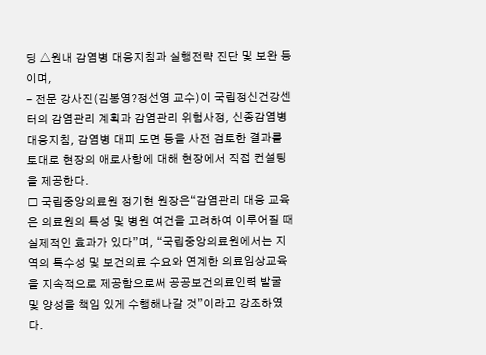딩 △원내 감염병 대응지침과 실행전략 진단 및 보완 등이며,
- 전문 강사진(김봉영?정선영 교수)이 국립정신건강센터의 감염관리 계획과 감염관리 위험사정, 신종감염병 대응지침, 감염병 대피 도면 등을 사전 검토한 결과를 토대로 현장의 애로사항에 대해 현장에서 직접 컨설팅을 제공한다.
□ 국립중앙의료원 정기현 원장은“감염관리 대응 교육은 의료원의 특성 및 병원 여건을 고려하여 이루어질 때 실제적인 효과가 있다”며, “국립중앙의료원에서는 지역의 특수성 및 보건의료 수요와 연계한 의료임상교육을 지속적으로 제공함으로써 공공보건의료인력 발굴 및 양성을 책임 있게 수행해나갈 것”이라고 강조하였다.